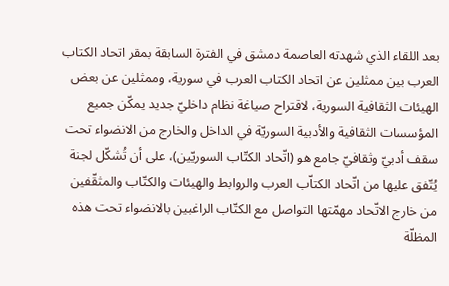بعد اللقاء الذي شهدته العاصمة دمشق في الفترة السابقة بمقر اتحاد الكتاب العرب بين ممثلين عن اتحاد الكتاب العرب في سورية، وممثلين عن بعض الهيئات الثقافية السورية، لاقتراح صياغة نظام داخليّ جديد يمكّن جميع المؤسسات الثقافية والأدبية السوريّة في الداخل والخارج من الانضواء تحت سقف أدبيّ وثقافيّ جامع هو (اتّحاد الكتّاب السوريّين)، على أن تُشكّل لجنة يُتّفق عليها من اتّحاد الكتاّب العرب والروابط والهيئات والكتّاب والمثقّفين من خارج الاتّحاد مهمّتها التواصل مع الكتّاب الراغبين بالانضواء تحت هذه المظلّة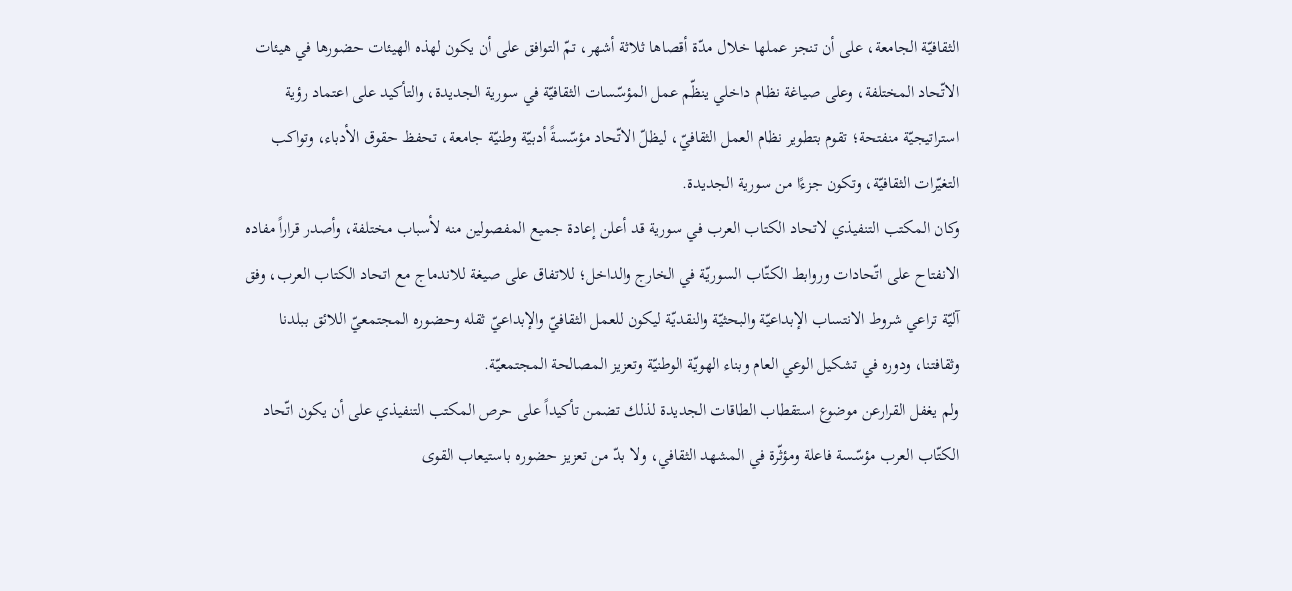الثقافيّة الجامعة، على أن تنجز عملها خلال مدّة أقصاها ثلاثة أشهر، تمّ التوافق على أن يكون لهذه الهيئات حضورها في هيئات الاتّحاد المختلفة، وعلى صياغة نظام داخلي ينظّم عمل المؤسّسات الثقافيّة في سورية الجديدة، والتأكيد على اعتماد رؤية استراتيجيّة منفتحة؛ تقوم بتطوير نظام العمل الثقافيّ، ليظلّ الاتّحاد مؤسّسةً أدبيّة وطنيّة جامعة، تحفظ حقوق الأدباء، وتواكب التغيّرات الثقافيّة، وتكون جزءًا من سورية الجديدة.
وكان المكتب التنفيذي لاتحاد الكتاب العرب في سورية قد أعلن إعادة جميع المفصولين منه لأسباب مختلفة، وأصدر قراراً مفاده الانفتاح على اتّحادات وروابط الكتّاب السوريّة في الخارج والداخل؛ للاتفاق على صيغة للاندماج مع اتحاد الكتاب العرب، وفق آليّة تراعي شروط الانتساب الإبداعيّة والبحثيّة والنقديّة ليكون للعمل الثقافيّ والإبداعيّ ثقله وحضوره المجتمعيّ اللائق ببلدنا وثقافتنا، ودوره في تشكيل الوعي العام وبناء الهويّة الوطنيّة وتعزيز المصالحة المجتمعيّة.
ولم يغفل القرارعن موضوع استقطاب الطاقات الجديدة لذلك تضمن تأكيداً على حرص المكتب التنفيذي على أن يكون اتّحاد الكتّاب العرب مؤسّسة فاعلة ومؤثّرة في المشهد الثقافي، ولا بدّ من تعزيز حضوره باستيعاب القوى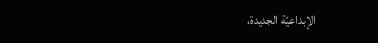الإبداعيّة الجديدة،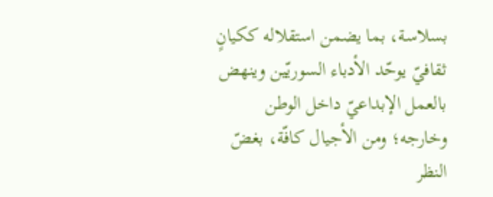بسلاسة، بما يضمن استقلاله ككيانٍ ثقافيّ يوحّد الأدباء السوريّين وينهض بالعمل الإبداعيّ داخل الوطن وخارجه؛ ومن الأجيال كافّة، بغضّ النظر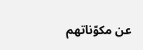عن مكوّناتهم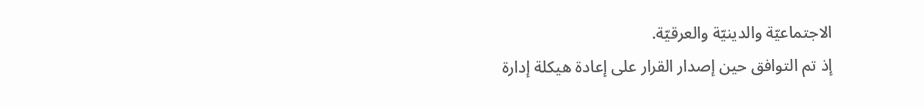الاجتماعيّة والدينيّة والعرقيّة.
إذ تم التوافق حين إصدار القرار على إعادة هيكلة إدارة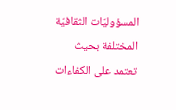المسؤوليّات الثقافيّة المختلفة بحيث تعتمد على الكفاءات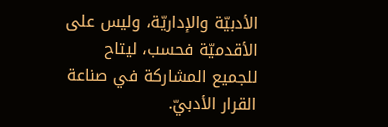الأدبيّة والإداريّة، وليس على الأقدميّة فحسب، ليتاح للجميع المشاركة في صناعة القرار الأدبيّ.